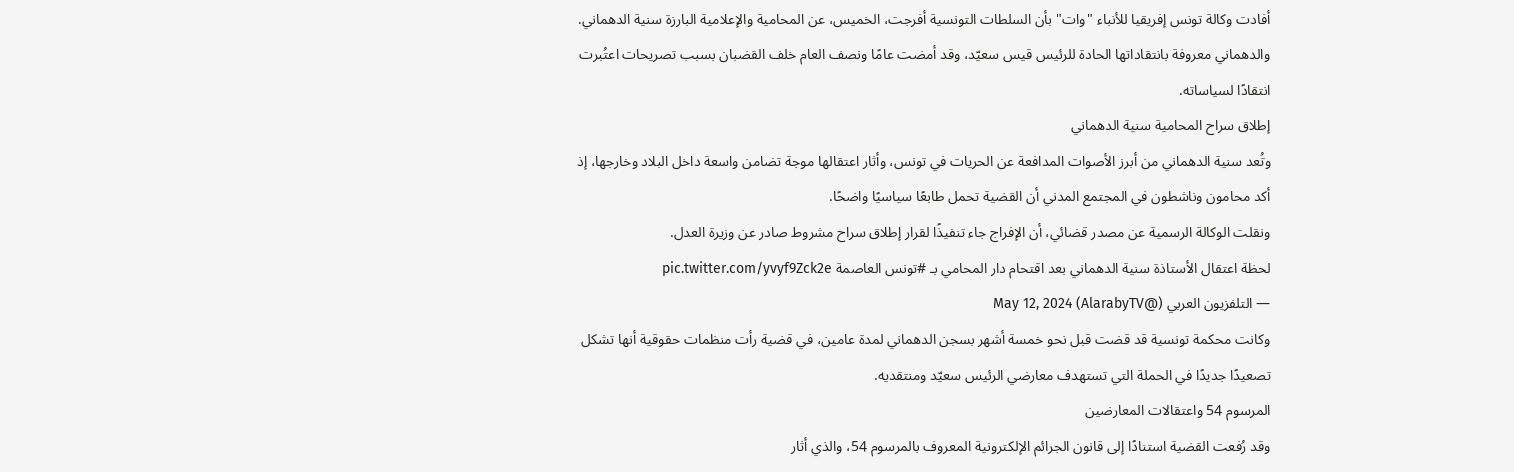أفادت وكالة تونس إفريقيا للأنباء "وات" بأن السلطات التونسية أفرجت، الخميس، عن المحامية والإعلامية البارزة سنية الدهماني.
والدهماني معروفة بانتقاداتها الحادة للرئيس قيس سعيّد، وقد أمضت عامًا ونصف العام خلف القضبان بسبب تصريحات اعتُبرت انتقادًا لسياساته.
إطلاق سراح المحامية سنية الدهماني
وتُعد سنية الدهماني من أبرز الأصوات المدافعة عن الحريات في تونس، وأثار اعتقالها موجة تضامن واسعة داخل البلاد وخارجها، إذ أكد محامون وناشطون في المجتمع المدني أن القضية تحمل طابعًا سياسيًا واضحًا.
ونقلت الوكالة الرسمية عن مصدر قضائي، أن الإفراج جاء تنفيذًا لقرار إطلاق سراح مشروط صادر عن وزيرة العدل.
لحظة اعتقال الأستاذة سنية الدهماني بعد اقتحام دار المحامي بـ #تونس العاصمة pic.twitter.com/yvyf9Zck2e
— التلفزيون العربي (@AlarabyTV) May 12, 2024
وكانت محكمة تونسية قد قضت قبل نحو خمسة أشهر بسجن الدهماني لمدة عامين، في قضية رأت منظمات حقوقية أنها تشكل تصعيدًا جديدًا في الحملة التي تستهدف معارضي الرئيس سعيّد ومنتقديه.
المرسوم 54 واعتقالات المعارضين
وقد رُفعت القضية استنادًا إلى قانون الجرائم الإلكترونية المعروف بالمرسوم 54، والذي أثار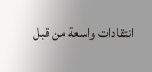انتقادات واسعة من قبل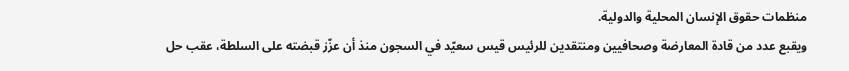منظمات حقوق الإنسان المحلية والدولية.
ويقبع عدد من قادة المعارضة وصحافيين ومنتقدين للرئيس قيس سعيّد في السجون منذ أن عزّز قبضته على السلطة، عقب حل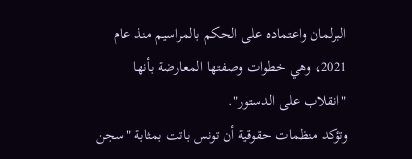البرلمان واعتماده على الحكم بالمراسيم منذ عام 2021، وهي خطوات وصفتها المعارضة بأنها "انقلاب على الدستور".
وتؤكد منظمات حقوقية أن تونس باتت بمثابة "سجن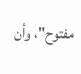مفتوح"، وأن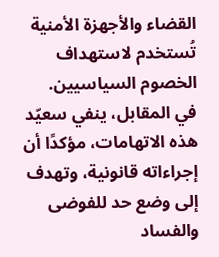القضاء والأجهزة الأمنية تُستخدم لاستهداف الخصوم السياسيين.
في المقابل، ينفي سعيّد هذه الاتهامات، مؤكدًا أن إجراءاته قانونية، وتهدف إلى وضع حد للفوضى والفساد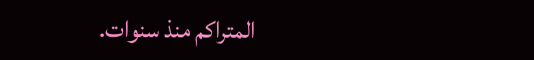المتراكم منذ سنوات.